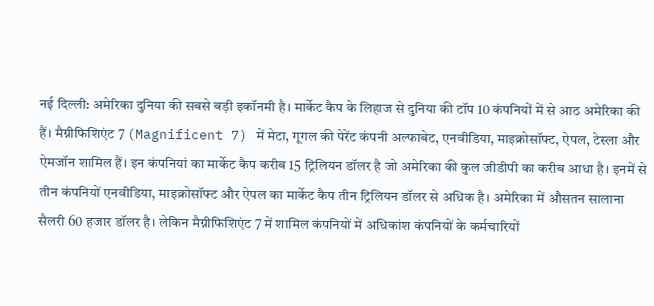नई दिल्ली: अमेरिका दुनिया की सबसे बड़ी इकॉनमी है। मार्केट कैप के लिहाज से दुनिया की टॉप 10 कंपनियों में से आठ अमेरिका की हैं। मैग्नीफिशिएंट 7 (Magnificent 7) में मेटा, गूगल की पेरेंट कंपनी अल्फाबेट, एनवीडिया, माइक्रोसॉफ्ट, ऐपल, टेस्ला और ऐमजॉन शामिल हैं। इन कंपनियां का मार्केट कैप करीब 15 ट्रिलियन डॉलर है जो अमेरिका की कुल जीडीपी का करीब आधा है। इनमें से तीन कंपनियों एनवीडिया, माइक्रोसॉफ्ट और ऐपल का मार्केट कैप तीन ट्रिलियन डॉलर से अधिक है। अमेरिका में औसतन सालाना सैलरी 60 हजार डॉलर है। लेकिन मैग्नीफिशिएंट 7 में शामिल कंपनियों में अधिकांश कंपनियों के कर्मचारियों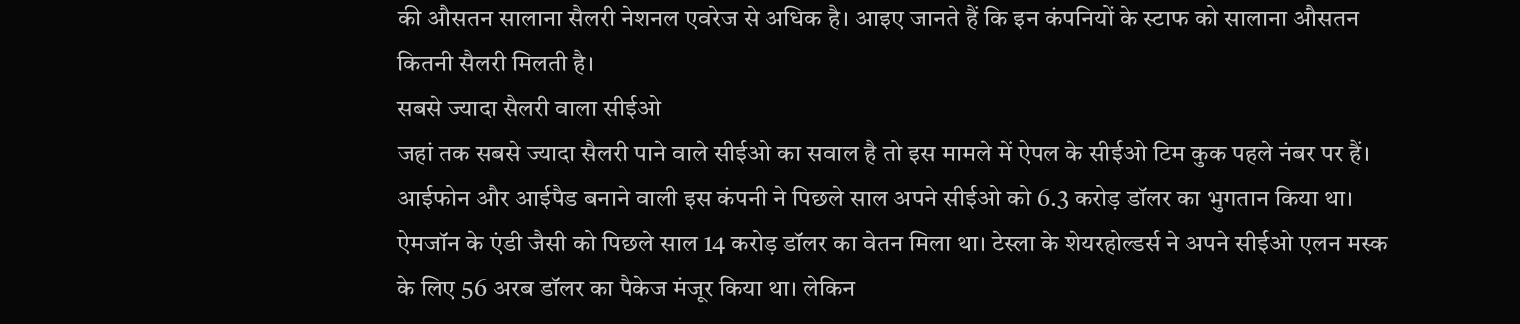की औसतन सालाना सैलरी नेशनल एवरेज से अधिक है। आइए जानते हैं कि इन कंपनियों के स्टाफ को सालाना औसतन कितनी सैलरी मिलती है।
सबसे ज्यादा सैलरी वाला सीईओ
जहां तक सबसे ज्यादा सैलरी पाने वाले सीईओ का सवाल है तो इस मामले में ऐपल के सीईओ टिम कुक पहले नंबर पर हैं। आईफोन और आईपैड बनाने वाली इस कंपनी ने पिछले साल अपने सीईओ को 6.3 करोड़ डॉलर का भुगतान किया था। ऐमजॉन के एंडी जैसी को पिछले साल 14 करोड़ डॉलर का वेतन मिला था। टेस्ला के शेयरहोल्डर्स ने अपने सीईओ एलन मस्क के लिए 56 अरब डॉलर का पैकेज मंजूर किया था। लेकिन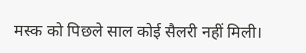मस्क को पिछले साल कोई सैलरी नहीं मिली।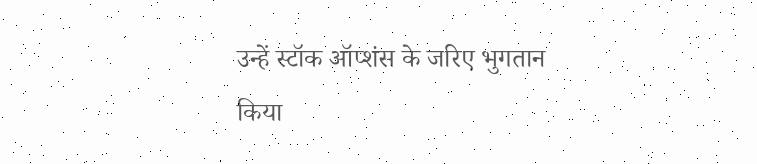उन्हें स्टॉक ऑप्शंस के जरिए भुगतान किया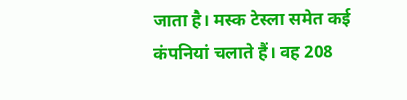जाता है। मस्क टेस्ला समेत कई कंपनियां चलाते हैं। वह 208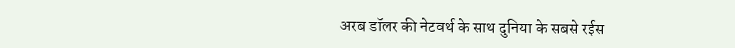अरब डॉलर की नेटवर्थ के साथ दुनिया के सबसे रईस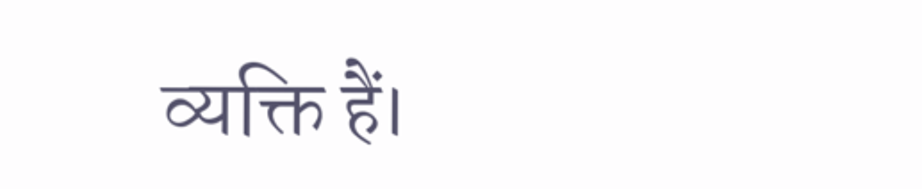व्यक्ति हैं।